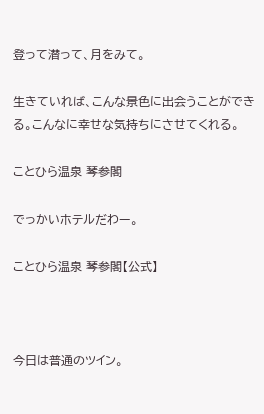登って潜って、月をみて。

生きていれば、こんな景色に出会うことができる。こんなに幸せな気持ちにさせてくれる。

ことひら温泉 琴参閣

でっかいホテルだわー。

ことひら温泉 琴参閣【公式】



今日は普通のツイン。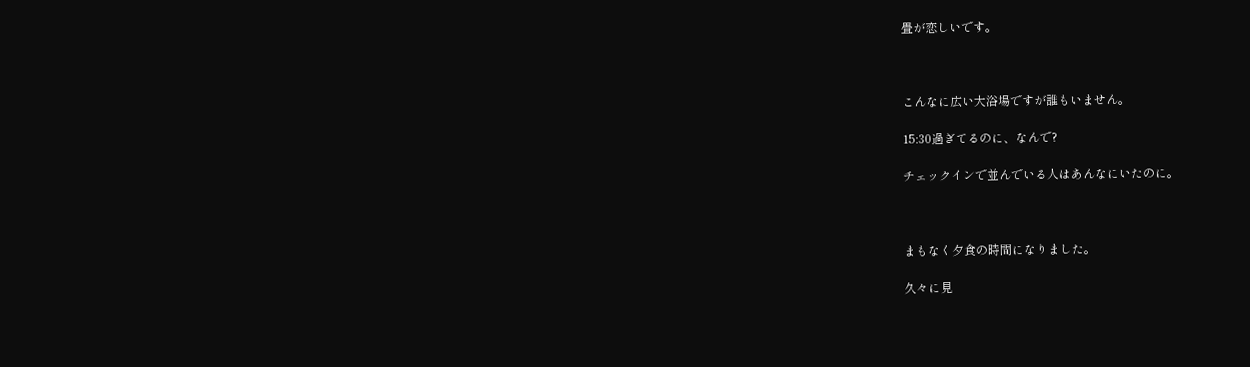畳が恋しいです。



こんなに広い大浴場ですが誰もいません。

15:30過ぎてるのに、なんで?

チェックインで並んでいる人はあんなにいたのに。



まもなく夕食の時間になりました。

久々に見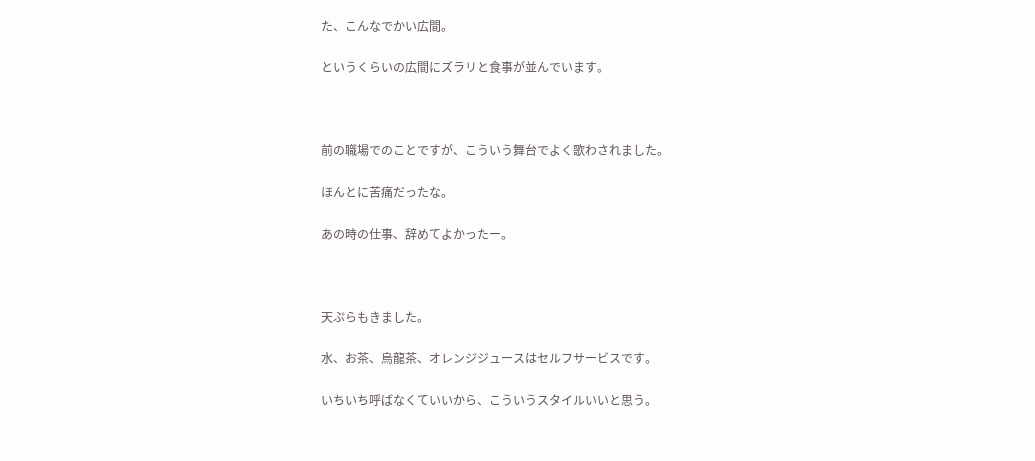た、こんなでかい広間。

というくらいの広間にズラリと食事が並んでいます。



前の職場でのことですが、こういう舞台でよく歌わされました。

ほんとに苦痛だったな。

あの時の仕事、辞めてよかったー。



天ぷらもきました。

水、お茶、烏龍茶、オレンジジュースはセルフサービスです。

いちいち呼ばなくていいから、こういうスタイルいいと思う。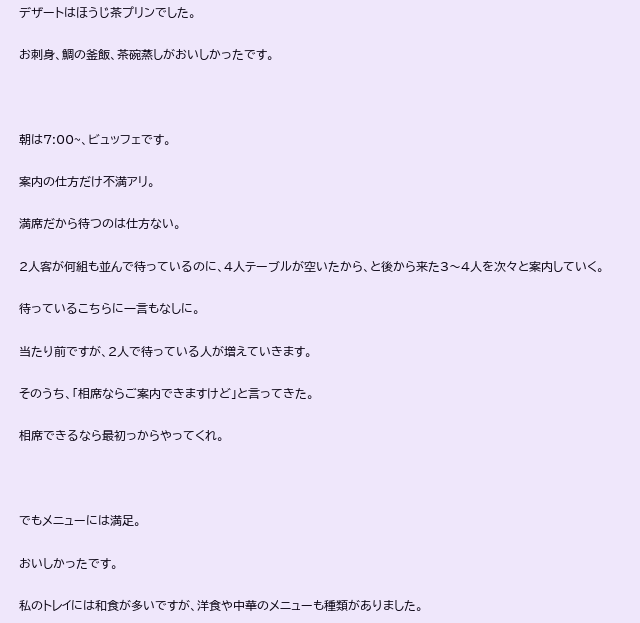デザートはほうじ茶プリンでした。

お刺身、鯛の釜飯、茶碗蒸しがおいしかったです。



朝は7:00~、ビュッフェです。

案内の仕方だけ不満アリ。

満席だから待つのは仕方ない。

2人客が何組も並んで待っているのに、4人テーブルが空いたから、と後から来た3〜4人を次々と案内していく。

待っているこちらに一言もなしに。

当たり前ですが、2人で待っている人が増えていきます。

そのうち、「相席ならご案内できますけど」と言ってきた。

相席できるなら最初っからやってくれ。



でもメニューには満足。

おいしかったです。

私のトレイには和食が多いですが、洋食や中華のメニューも種類がありました。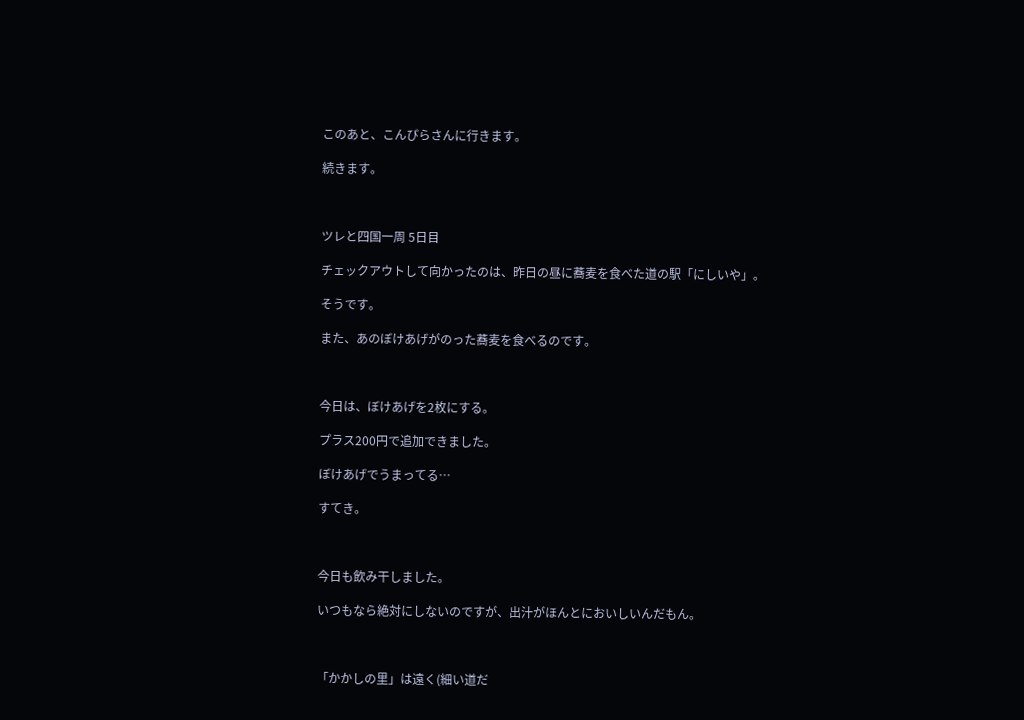このあと、こんぴらさんに行きます。

続きます。



ツレと四国一周 5日目

チェックアウトして向かったのは、昨日の昼に蕎麦を食べた道の駅「にしいや」。

そうです。

また、あのぼけあげがのった蕎麦を食べるのです。



今日は、ぼけあげを2枚にする。

プラス200円で追加できました。

ぼけあげでうまってる…

すてき。



今日も飲み干しました。

いつもなら絶対にしないのですが、出汁がほんとにおいしいんだもん。



「かかしの里」は遠く(細い道だ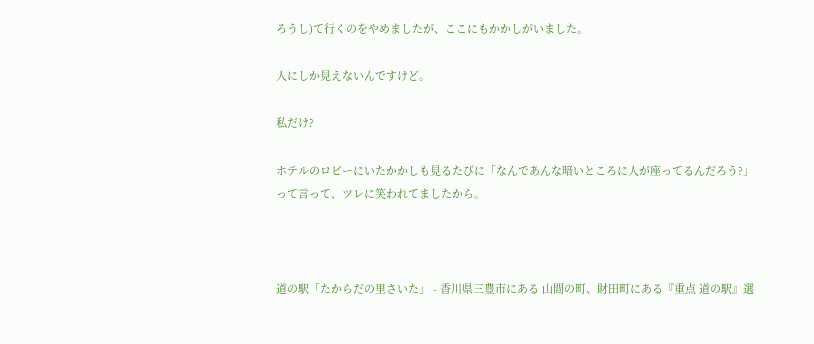ろうし)て行くのをやめましたが、ここにもかかしがいました。

人にしか見えないんですけど。

私だけ?

ホテルのロビーにいたかかしも見るたびに「なんであんな暗いところに人が座ってるんだろう?」って言って、ツレに笑われてましたから。



道の駅「たからだの里さいた」 - 香川県三豊市にある 山間の町、財田町にある『重点 道の駅』選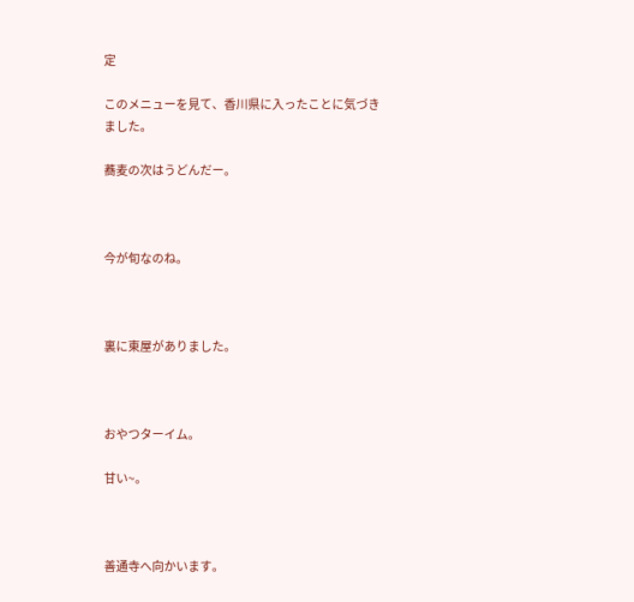定

このメニューを見て、香川県に入ったことに気づきました。

蕎麦の次はうどんだー。



今が旬なのね。



裏に東屋がありました。



おやつターイム。

甘い~。



善通寺へ向かいます。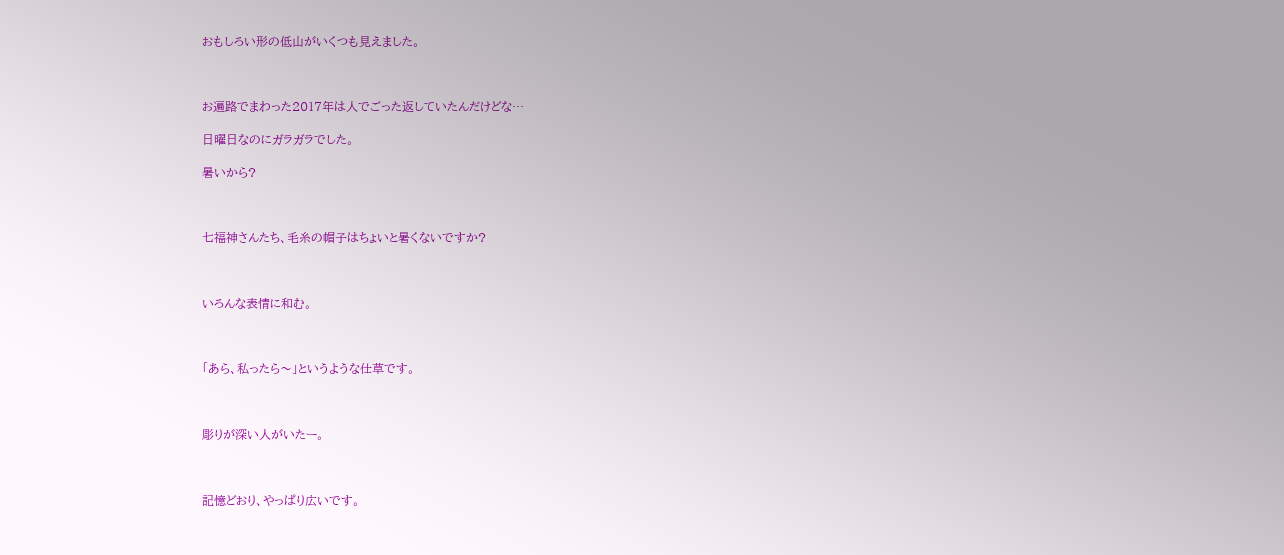おもしろい形の低山がいくつも見えました。



お遍路でまわった2017年は人でごった返していたんだけどな…

日曜日なのにガラガラでした。

暑いから?



七福神さんたち、毛糸の帽子はちょいと暑くないですか?



いろんな表情に和む。



「あら、私ったら〜」というような仕草です。



彫りが深い人がいたー。



記憶どおり、やっぱり広いです。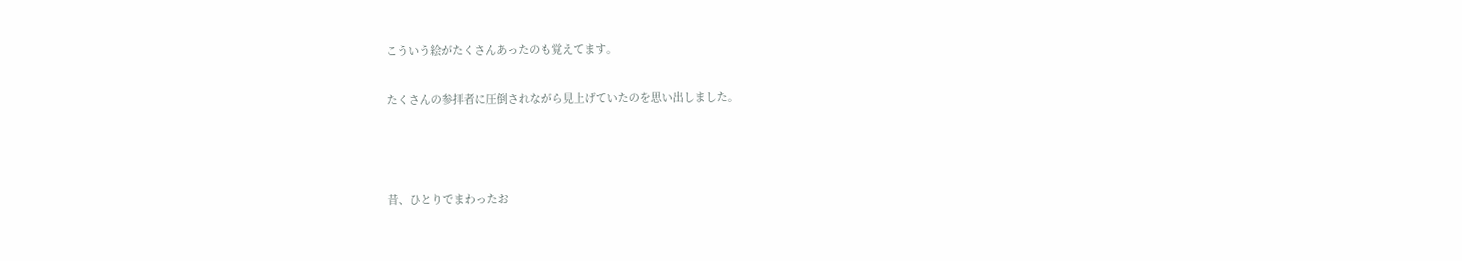こういう絵がたくさんあったのも覚えてます。

たくさんの参拝者に圧倒されながら見上げていたのを思い出しました。



昔、ひとりでまわったお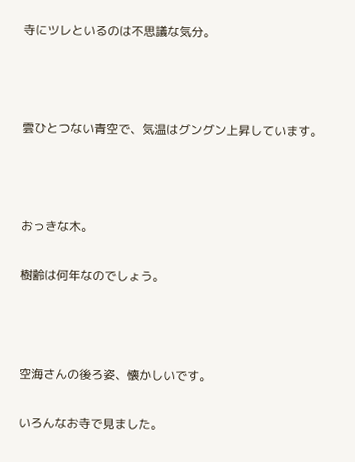寺にツレといるのは不思議な気分。



雲ひとつない青空で、気温はグングン上昇しています。



おっきな木。

樹齢は何年なのでしょう。



空海さんの後ろ姿、懐かしいです。

いろんなお寺で見ました。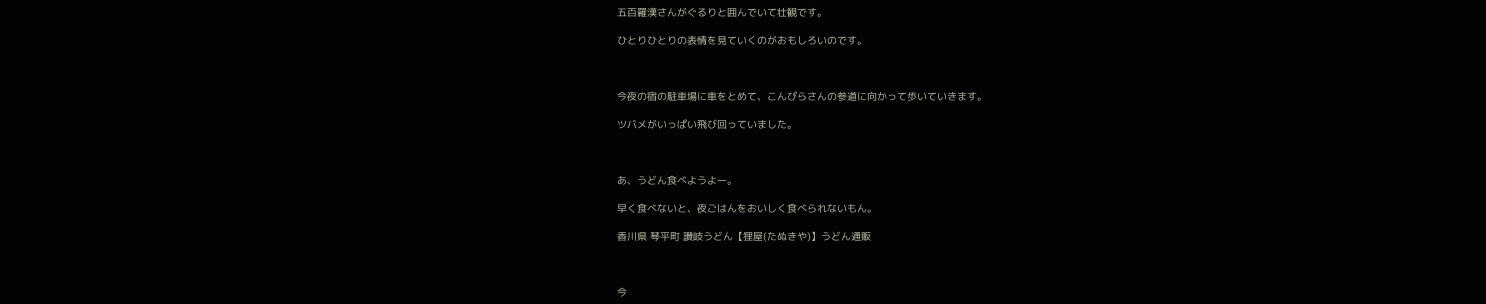五百羅漢さんがぐるりと囲んでいて壮観です。

ひとりひとりの表情を見ていくのがおもしろいのです。



今夜の宿の駐車場に車をとめて、こんぴらさんの参道に向かって歩いていきます。

ツバメがいっぱい飛び回っていました。



あ、うどん食べようよー。

早く食べないと、夜ごはんをおいしく食べられないもん。

香川県 琴平町 讃岐うどん【狸屋(たぬきや)】うどん通販



今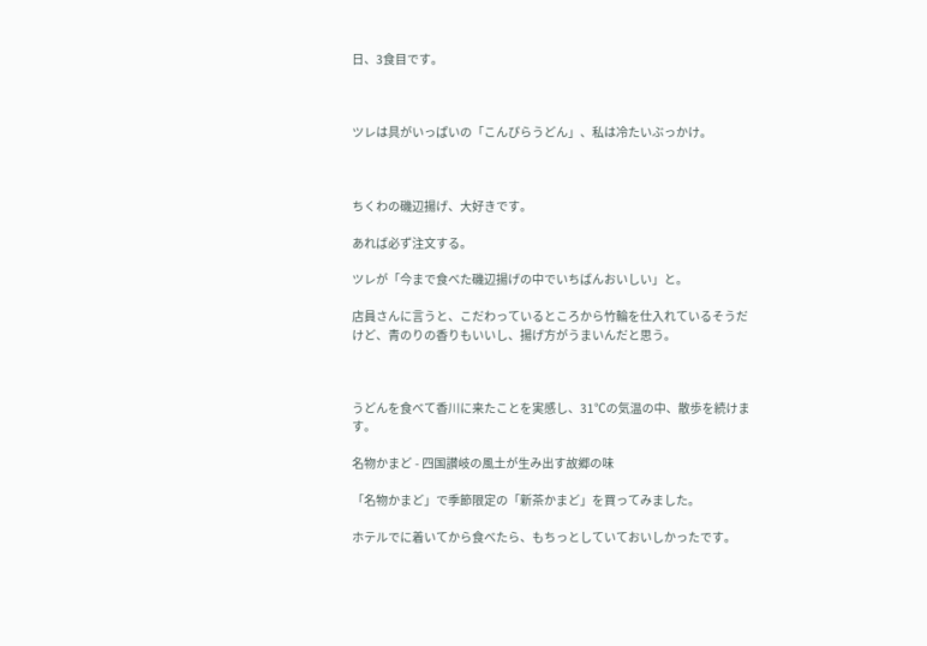日、3食目です。



ツレは具がいっぱいの「こんぴらうどん」、私は冷たいぶっかけ。



ちくわの磯辺揚げ、大好きです。

あれば必ず注文する。

ツレが「今まで食べた磯辺揚げの中でいちばんおいしい」と。

店員さんに言うと、こだわっているところから竹輪を仕入れているそうだけど、青のりの香りもいいし、揚げ方がうまいんだと思う。



うどんを食べて香川に来たことを実感し、31℃の気温の中、散歩を続けます。

名物かまど - 四国讃岐の風土が生み出す故郷の味

「名物かまど」で季節限定の「新茶かまど」を買ってみました。

ホテルでに着いてから食べたら、もちっとしていておいしかったです。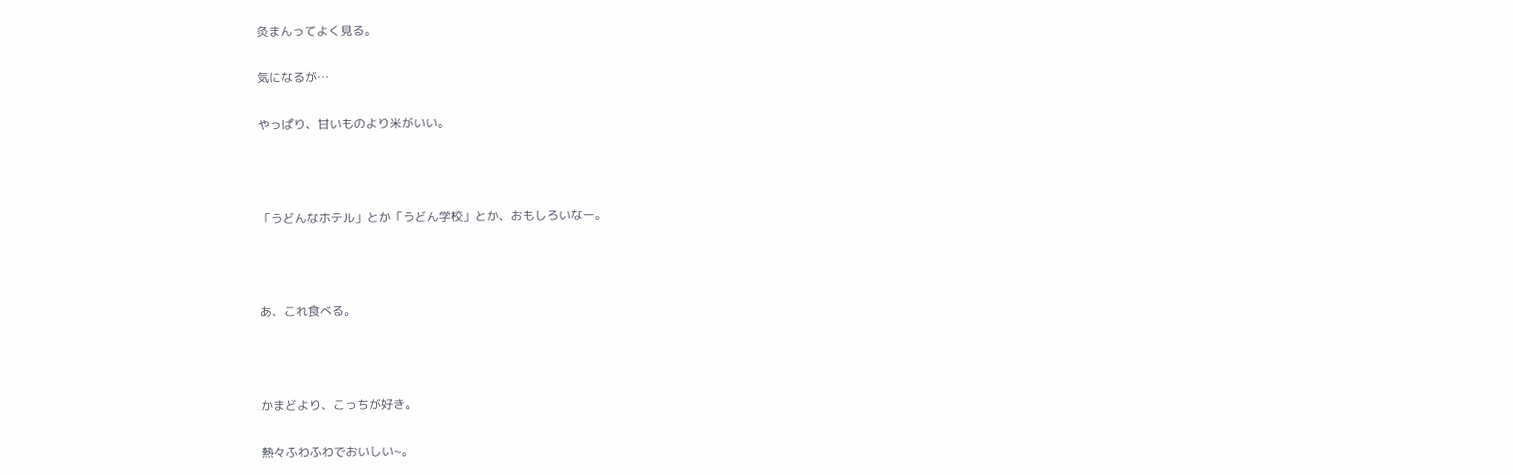灸まんってよく見る。

気になるが…

やっぱり、甘いものより米がいい。



「うどんなホテル」とか「うどん学校」とか、おもしろいなー。



あ、これ食べる。



かまどより、こっちが好き。

熱々ふわふわでおいしい~。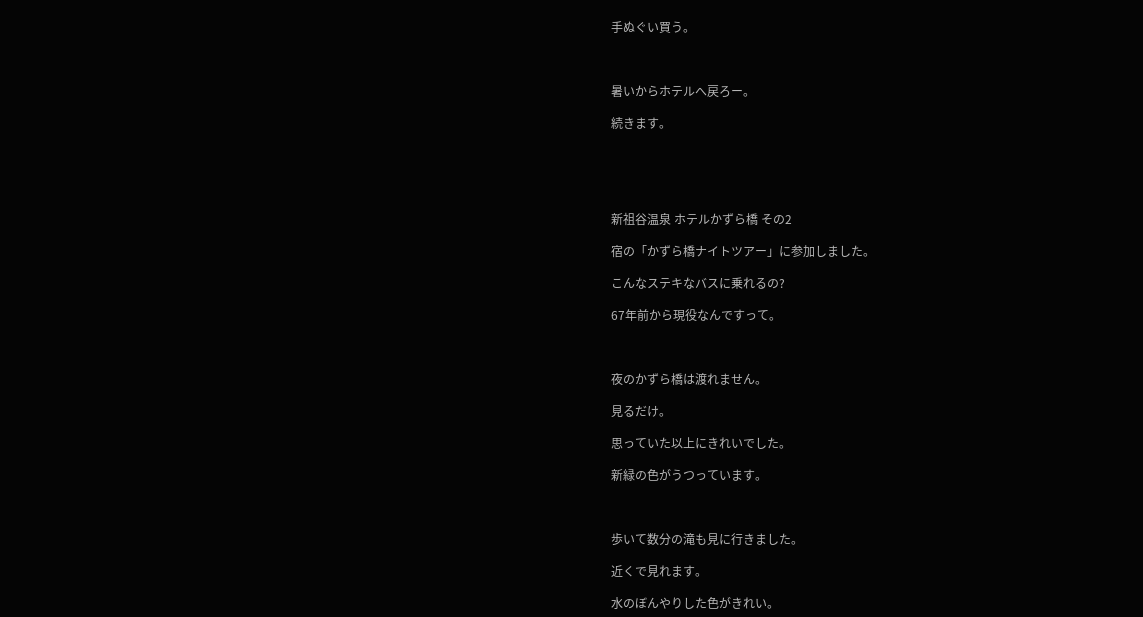手ぬぐい買う。



暑いからホテルへ戻ろー。

続きます。





新祖谷温泉 ホテルかずら橋 その2

宿の「かずら橋ナイトツアー」に参加しました。

こんなステキなバスに乗れるの?

67年前から現役なんですって。



夜のかずら橋は渡れません。

見るだけ。

思っていた以上にきれいでした。

新緑の色がうつっています。



歩いて数分の滝も見に行きました。

近くで見れます。

水のぼんやりした色がきれい。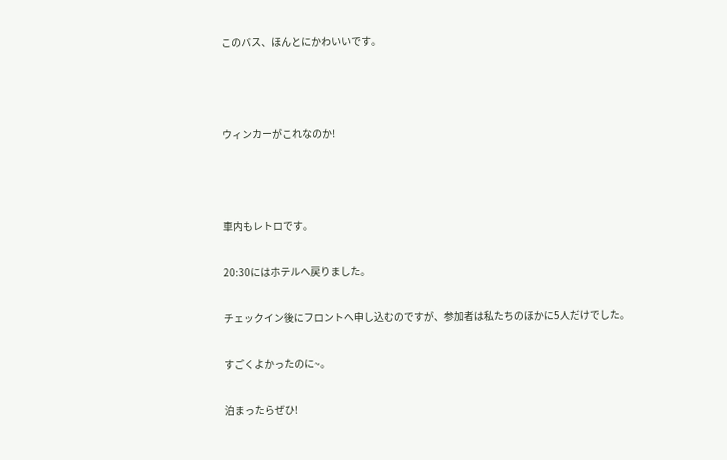このバス、ほんとにかわいいです。



ウィンカーがこれなのか!



車内もレトロです。

20:30にはホテルへ戻りました。

チェックイン後にフロントへ申し込むのですが、参加者は私たちのほかに5人だけでした。

すごくよかったのに~。

泊まったらぜひ!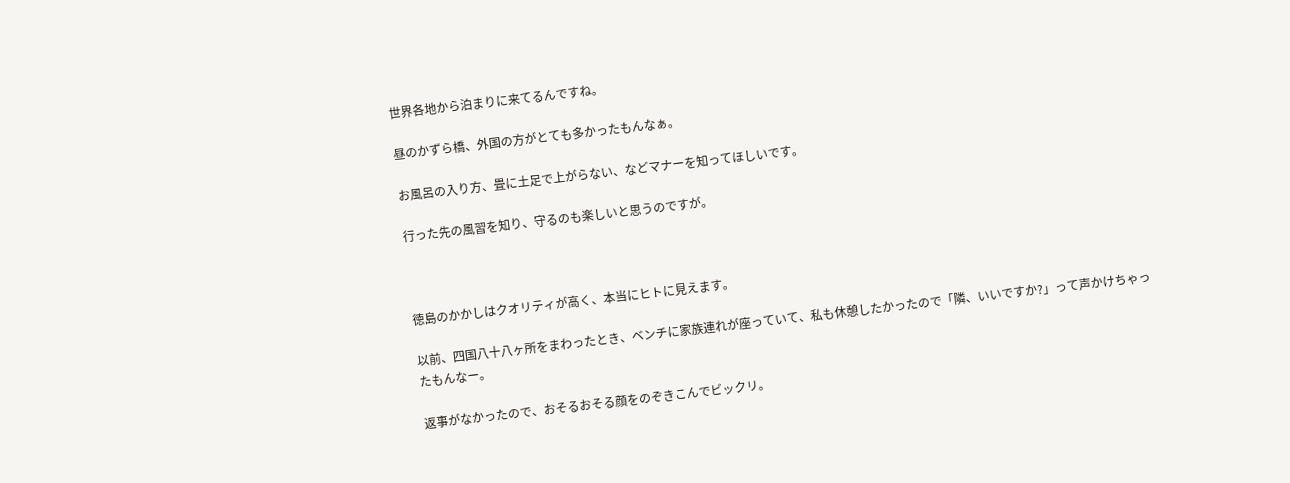世界各地から泊まりに来てるんですね。

昼のかずら橋、外国の方がとても多かったもんなぁ。

お風呂の入り方、畳に土足で上がらない、などマナーを知ってほしいです。

行った先の風習を知り、守るのも楽しいと思うのですが。



徳島のかかしはクオリティが高く、本当にヒトに見えます。

以前、四国八十八ヶ所をまわったとき、ベンチに家族連れが座っていて、私も休憩したかったので「隣、いいですか?」って声かけちゃったもんなー。

返事がなかったので、おそるおそる顔をのぞきこんでビックリ。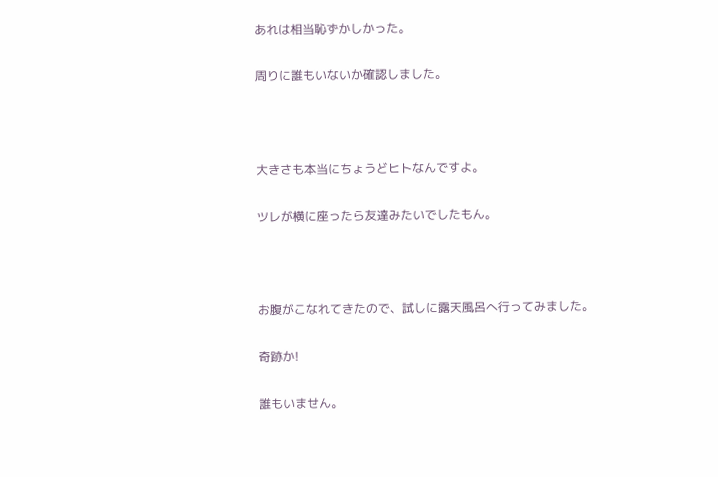あれは相当恥ずかしかった。

周りに誰もいないか確認しました。



大きさも本当にちょうどヒトなんですよ。

ツレが横に座ったら友達みたいでしたもん。



お腹がこなれてきたので、試しに露天風呂へ行ってみました。

奇跡か!

誰もいません。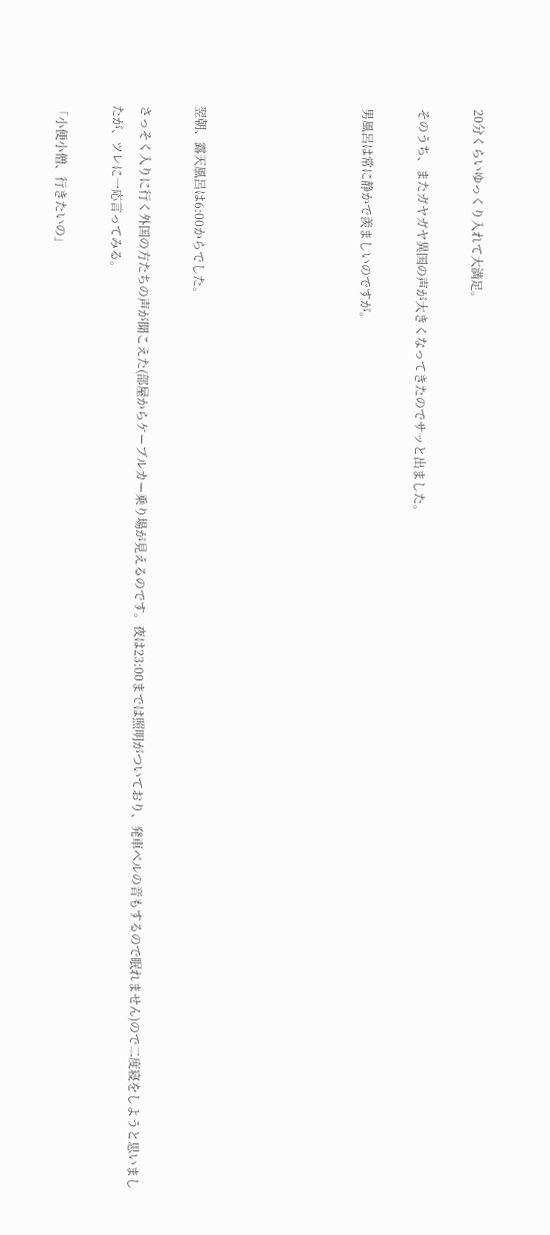20分くらいゆっくり入れて大満足。

そのうち、またガヤガヤ異国の声が大きくなってきたのでサッと出ました。

男風呂は常に静かで羨ましいのですが。





翌朝、露天風呂は6:00からでした。

さっそく入りに行く外国の方たちの声が聞こえた(部屋からケーブルカー乗り場が見えるのです。夜は23:00までは照明がついており、発車ベルの音もするので眠れません)ので二度寝をしようと思いましたが、ツレに一応言ってみる。

「小便小僧、行きたいの」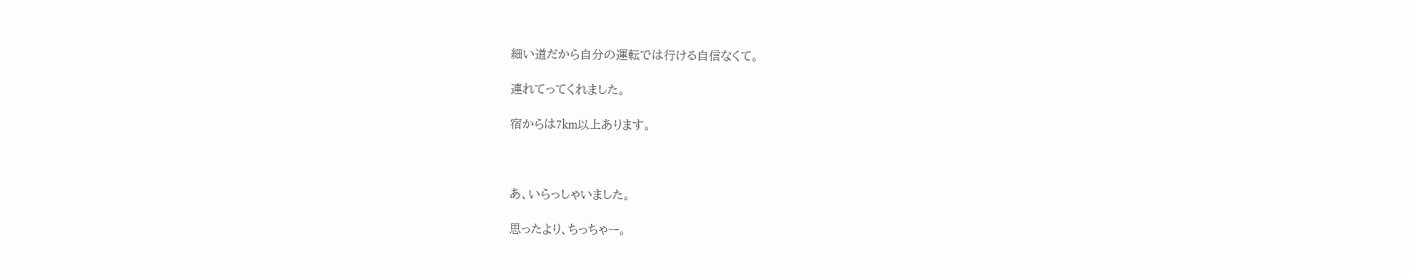細い道だから自分の運転では行ける自信なくて。

連れてってくれました。

宿からは7km以上あります。



あ、いらっしゃいました。

思ったより、ちっちゃー。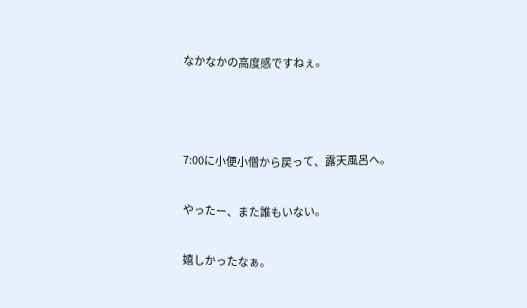なかなかの高度感ですねぇ。



7:00に小便小僧から戻って、露天風呂へ。

やったー、また誰もいない。

嬉しかったなぁ。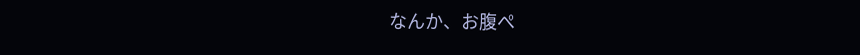なんか、お腹ぺ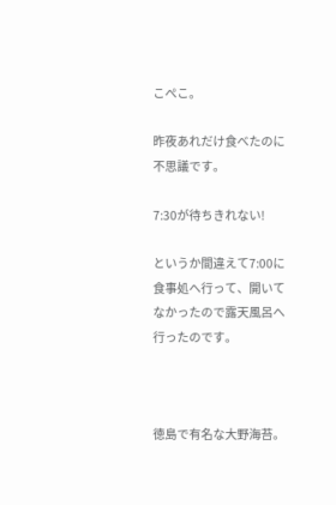こぺこ。

昨夜あれだけ食べたのに不思議です。

7:30が待ちきれない!

というか間違えて7:00に食事処へ行って、開いてなかったので露天風呂へ行ったのです。



徳島で有名な大野海苔。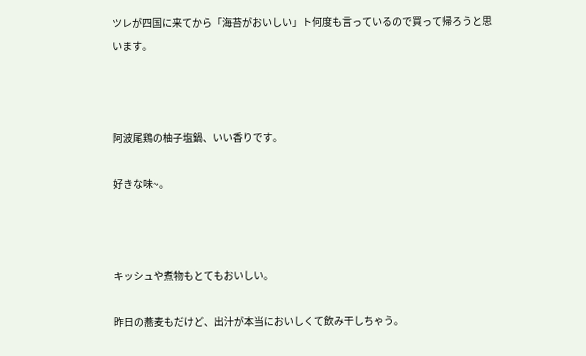ツレが四国に来てから「海苔がおいしい」ト何度も言っているので買って帰ろうと思います。



阿波尾鶏の柚子塩鍋、いい香りです。

好きな味~。



キッシュや煮物もとてもおいしい。

昨日の蕎麦もだけど、出汁が本当においしくて飲み干しちゃう。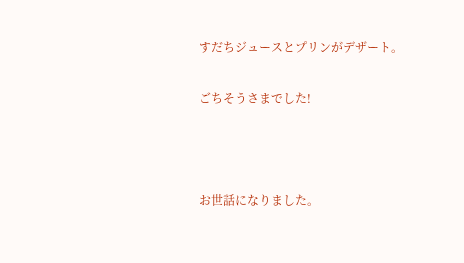すだちジュースとプリンがデザート。

ごちそうさまでした!



お世話になりました。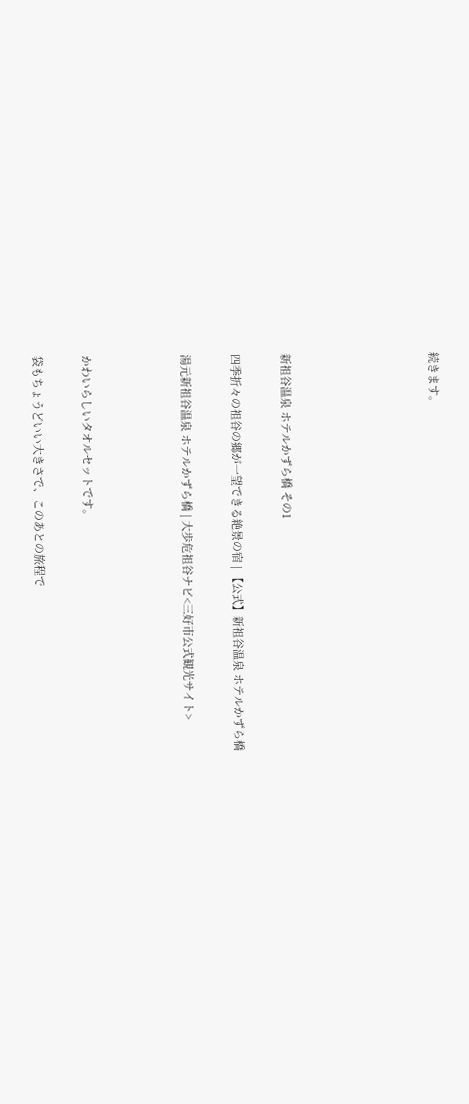続きます。





新祖谷温泉 ホテルかずら橋 その1

四季折々の祖谷の郷が一望できる絶景の宿 | 【公式】新祖谷温泉 ホテルかずら橋

湯元新祖谷温泉 ホテルかずら橋 | 大歩危祖谷ナビ<三好市公式観光サイト>



かわいらしいタオルセットです。

袋もちょうどいい大きさで、このあとの旅程で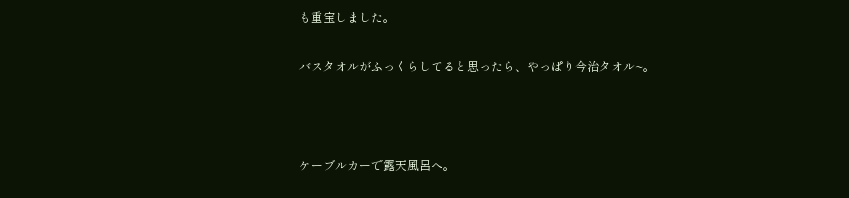も重宝しました。

バスタオルがふっくらしてると思ったら、やっぱり今治タオル~。



ケーブルカーで露天風呂へ。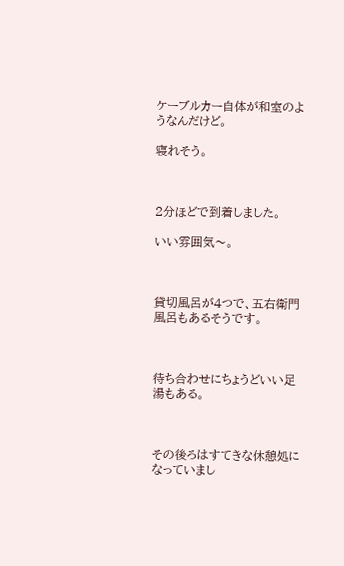ケーブルカー自体が和室のようなんだけど。

寝れそう。



2分ほどで到着しました。

いい雰囲気〜。



貸切風呂が4つで、五右衛門風呂もあるそうです。



待ち合わせにちょうどいい足湯もある。



その後ろはすてきな休憩処になっていまし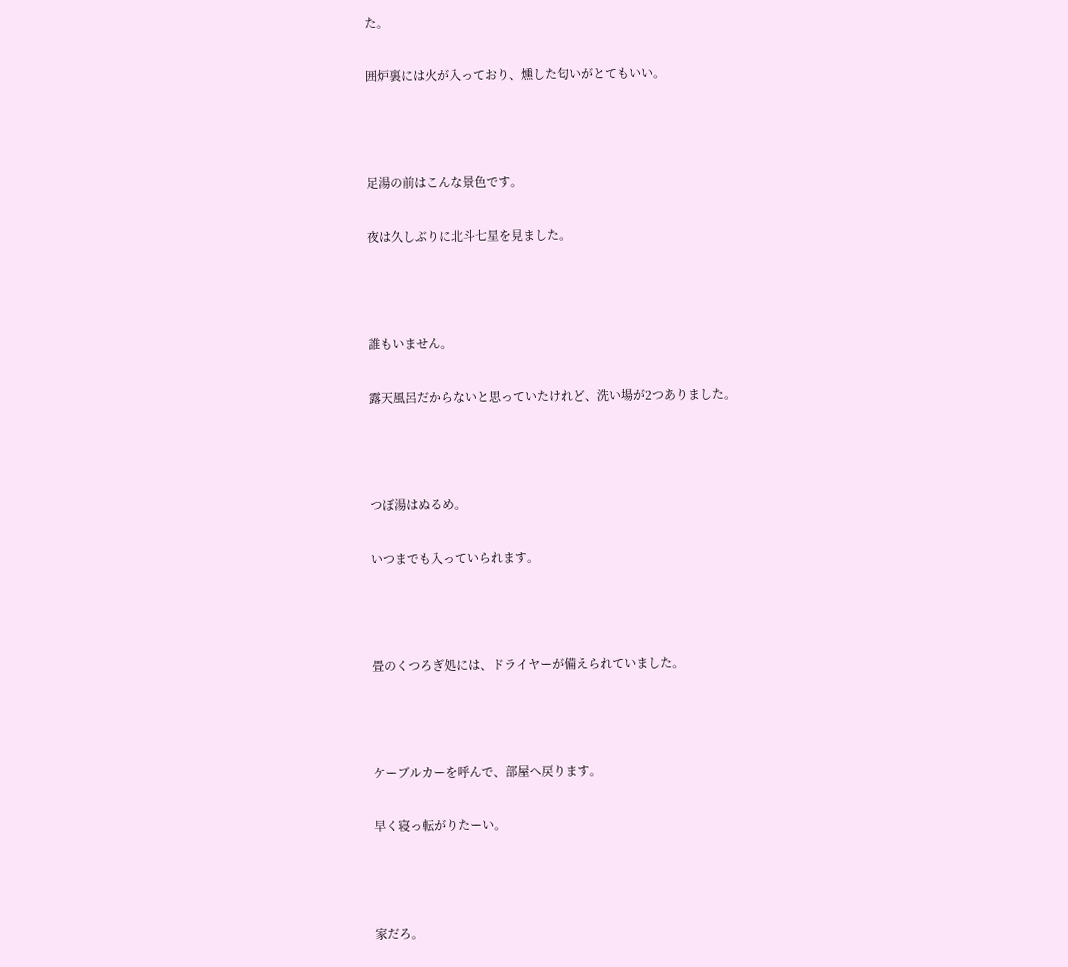た。

囲炉裏には火が入っており、燻した匂いがとてもいい。



足湯の前はこんな景色です。

夜は久しぶりに北斗七星を見ました。



誰もいません。

露天風呂だからないと思っていたけれど、洗い場が2つありました。



つぼ湯はぬるめ。

いつまでも入っていられます。



畳のくつろぎ処には、ドライヤーが備えられていました。



ケーブルカーを呼んで、部屋へ戻ります。

早く寝っ転がりたーい。



家だろ。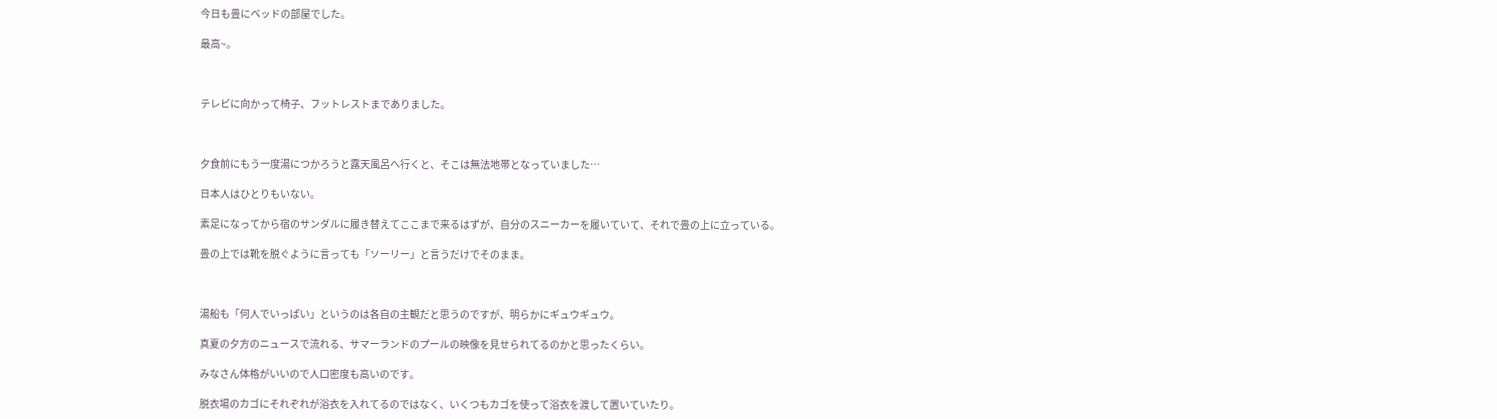今日も畳にベッドの部屋でした。

最高~。



テレビに向かって椅子、フットレストまでありました。



夕食前にもう一度湯につかろうと露天風呂へ行くと、そこは無法地帯となっていました…

日本人はひとりもいない。

素足になってから宿のサンダルに履き替えてここまで来るはずが、自分のスニーカーを履いていて、それで畳の上に立っている。

畳の上では靴を脱ぐように言っても「ソーリー」と言うだけでそのまま。



湯船も「何人でいっぱい」というのは各自の主観だと思うのですが、明らかにギュウギュウ。

真夏の夕方のニュースで流れる、サマーランドのプールの映像を見せられてるのかと思ったくらい。

みなさん体格がいいので人口密度も高いのです。

脱衣場のカゴにそれぞれが浴衣を入れてるのではなく、いくつもカゴを使って浴衣を渡して置いていたり。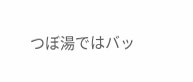つぼ湯ではバッ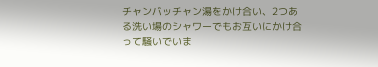チャンバッチャン湯をかけ合い、2つある洗い場のシャワーでもお互いにかけ合って騒いでいま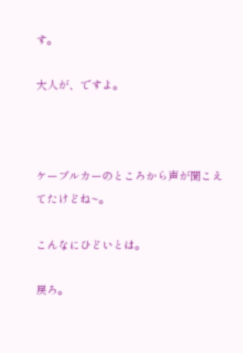す。

大人が、ですよ。



ケーブルカーのところから声が聞こえてたけどね~。

こんなにひどいとは。

戻ろ。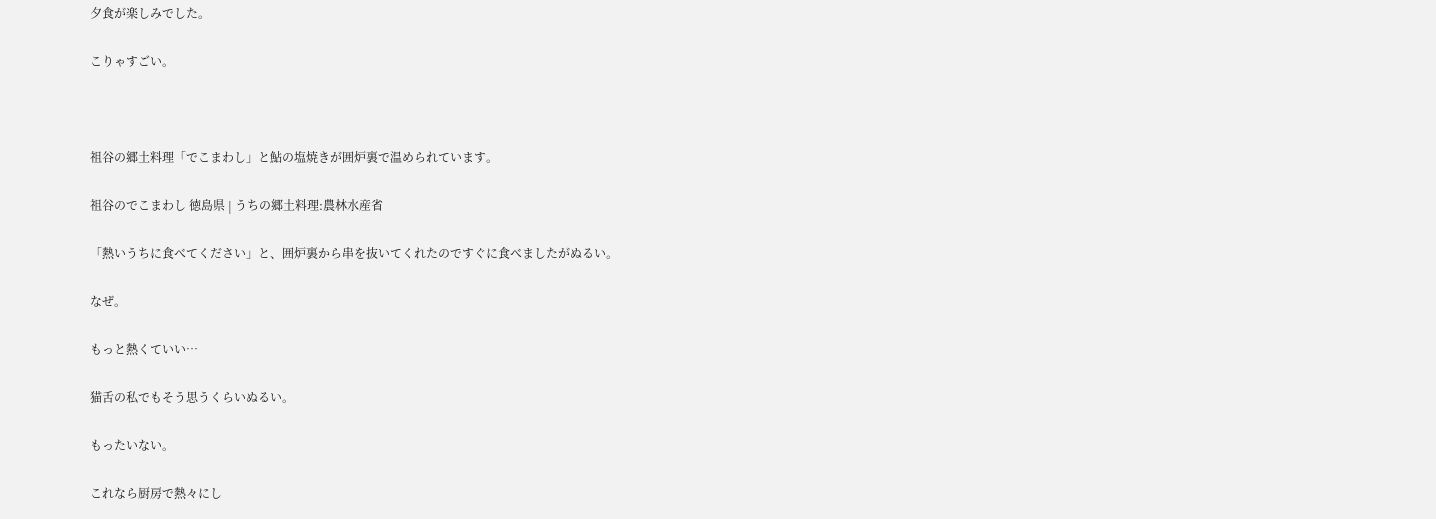夕食が楽しみでした。

こりゃすごい。



祖谷の郷土料理「でこまわし」と鮎の塩焼きが囲炉裏で温められています。

祖谷のでこまわし 徳島県 | うちの郷土料理:農林水産省

「熱いうちに食べてください」と、囲炉裏から串を抜いてくれたのですぐに食べましたがぬるい。

なぜ。

もっと熱くていい…

猫舌の私でもそう思うくらいぬるい。

もったいない。

これなら厨房で熱々にし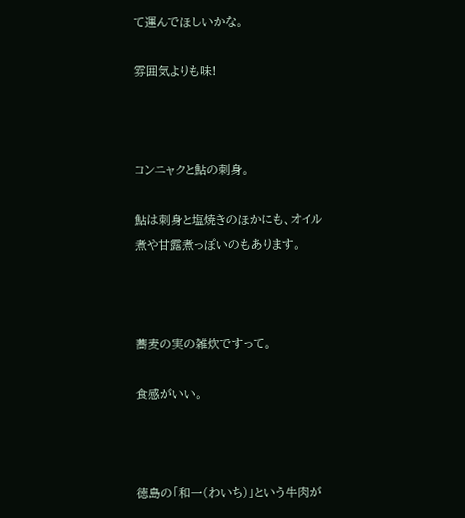て運んでほしいかな。

雰囲気よりも味!



コンニャクと鮎の刺身。

鮎は刺身と塩焼きのほかにも、オイル煮や甘露煮っぽいのもあります。



蕎麦の実の雑炊ですって。

食感がいい。



徳島の「和一(わいち)」という牛肉が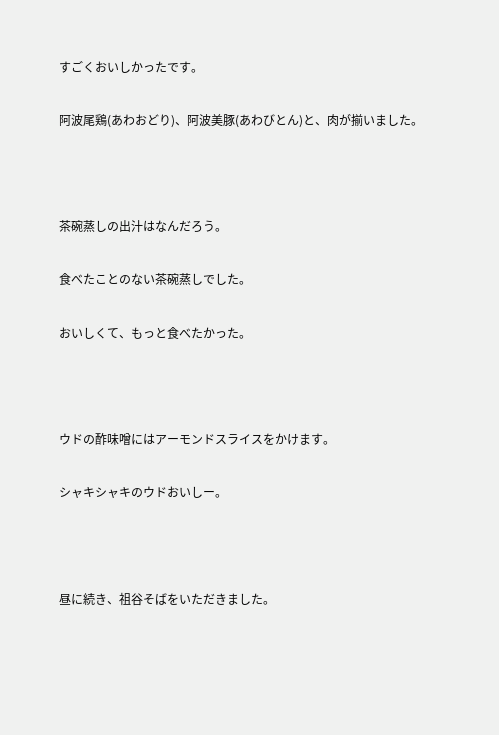すごくおいしかったです。

阿波尾鶏(あわおどり)、阿波美豚(あわびとん)と、肉が揃いました。



茶碗蒸しの出汁はなんだろう。

食べたことのない茶碗蒸しでした。

おいしくて、もっと食べたかった。



ウドの酢味噌にはアーモンドスライスをかけます。

シャキシャキのウドおいしー。



昼に続き、祖谷そばをいただきました。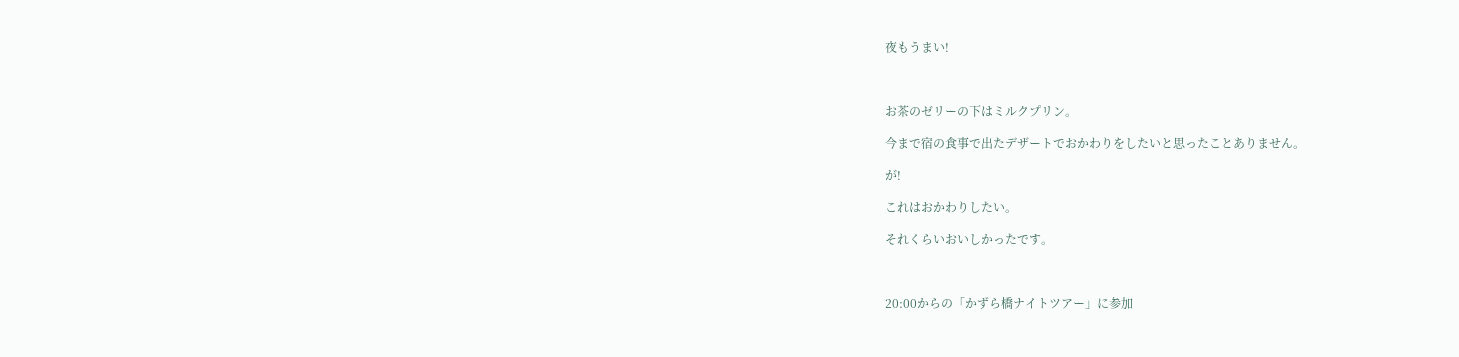夜もうまい!



お茶のゼリーの下はミルクプリン。

今まで宿の食事で出たデザートでおかわりをしたいと思ったことありません。

が!

これはおかわりしたい。

それくらいおいしかったです。



20:00からの「かずら橋ナイトツアー」に参加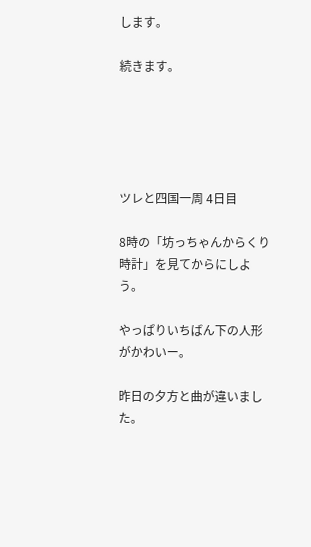します。

続きます。





ツレと四国一周 4日目

8時の「坊っちゃんからくり時計」を見てからにしよう。

やっぱりいちばん下の人形がかわいー。

昨日の夕方と曲が違いました。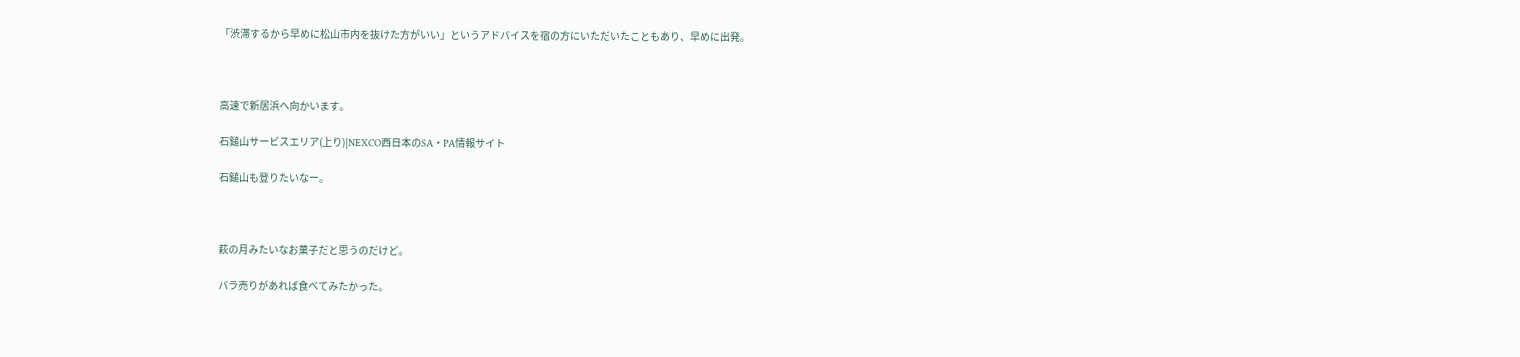「渋滞するから早めに松山市内を抜けた方がいい」というアドバイスを宿の方にいただいたこともあり、早めに出発。



高速で新居浜へ向かいます。

石鎚山サービスエリア(上り)|NEXCO西日本のSA・PA情報サイト

石鎚山も登りたいなー。



萩の月みたいなお菓子だと思うのだけど。

バラ売りがあれば食べてみたかった。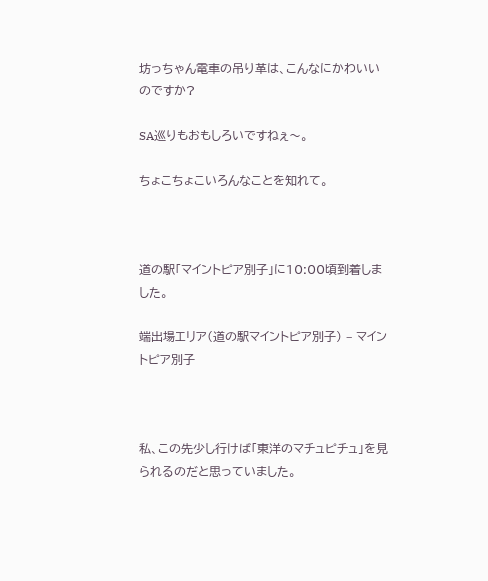坊っちゃん電車の吊り革は、こんなにかわいいのですか?

SA巡りもおもしろいですねぇ〜。

ちょこちょこいろんなことを知れて。



道の駅「マイントピア別子」に10:00頃到着しました。

端出場エリア(道の駅マイントピア別子) – マイントピア別子



私、この先少し行けば「東洋のマチュピチュ」を見られるのだと思っていました。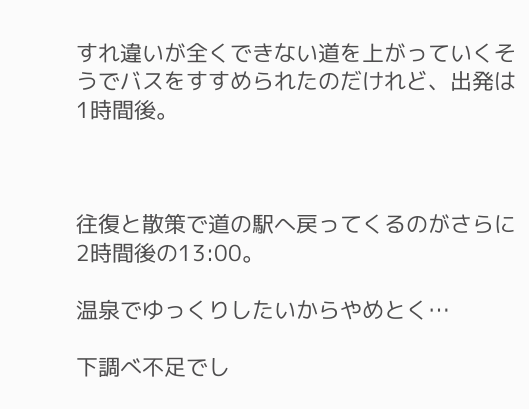すれ違いが全くできない道を上がっていくそうでバスをすすめられたのだけれど、出発は1時間後。



往復と散策で道の駅へ戻ってくるのがさらに2時間後の13:00。

温泉でゆっくりしたいからやめとく…

下調べ不足でし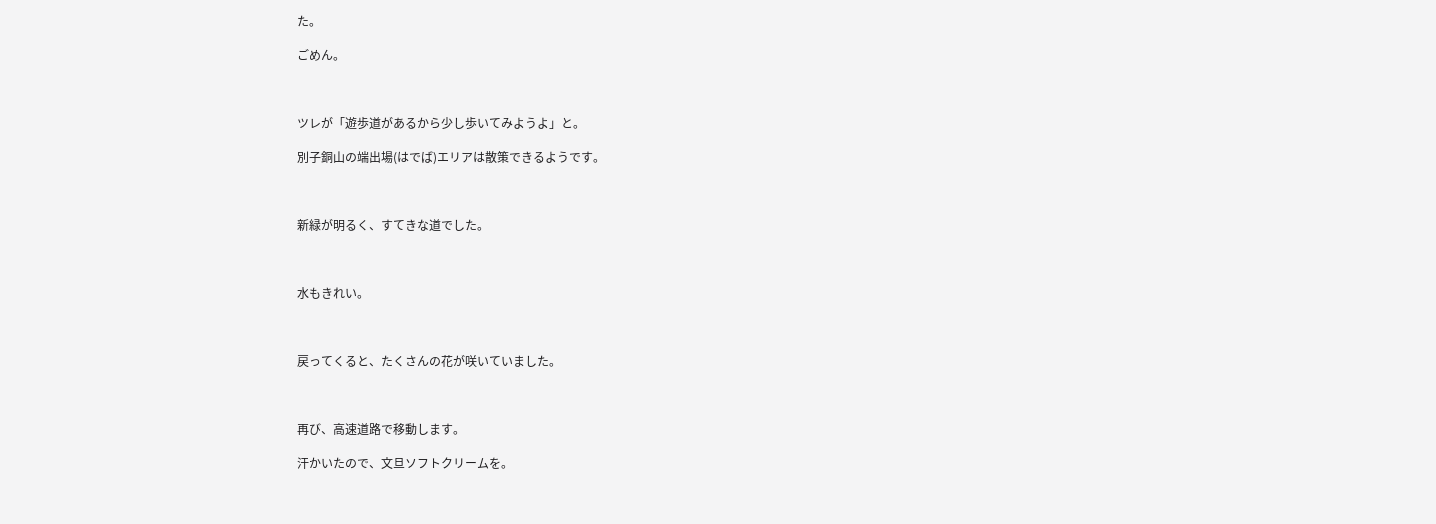た。

ごめん。



ツレが「遊歩道があるから少し歩いてみようよ」と。

別子銅山の端出場(はでば)エリアは散策できるようです。



新緑が明るく、すてきな道でした。



水もきれい。



戻ってくると、たくさんの花が咲いていました。



再び、高速道路で移動します。

汗かいたので、文旦ソフトクリームを。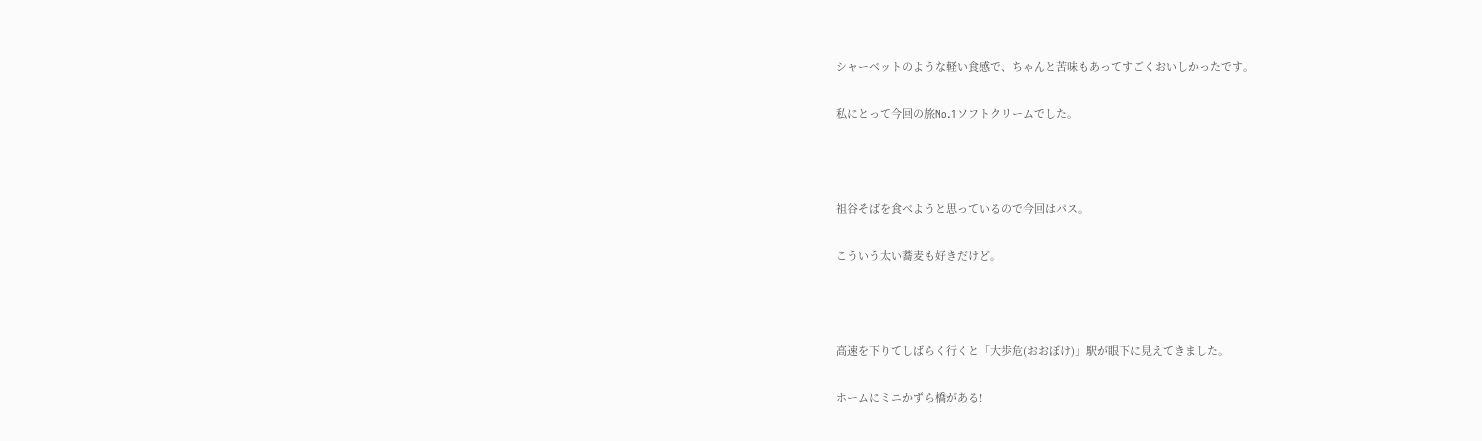シャーベットのような軽い食感で、ちゃんと苦味もあってすごくおいしかったです。

私にとって今回の旅No.1ソフトクリームでした。



祖谷そばを食べようと思っているので今回はパス。

こういう太い蕎麦も好きだけど。



高速を下りてしばらく行くと「大歩危(おおぼけ)」駅が眼下に見えてきました。

ホームにミニかずら橋がある!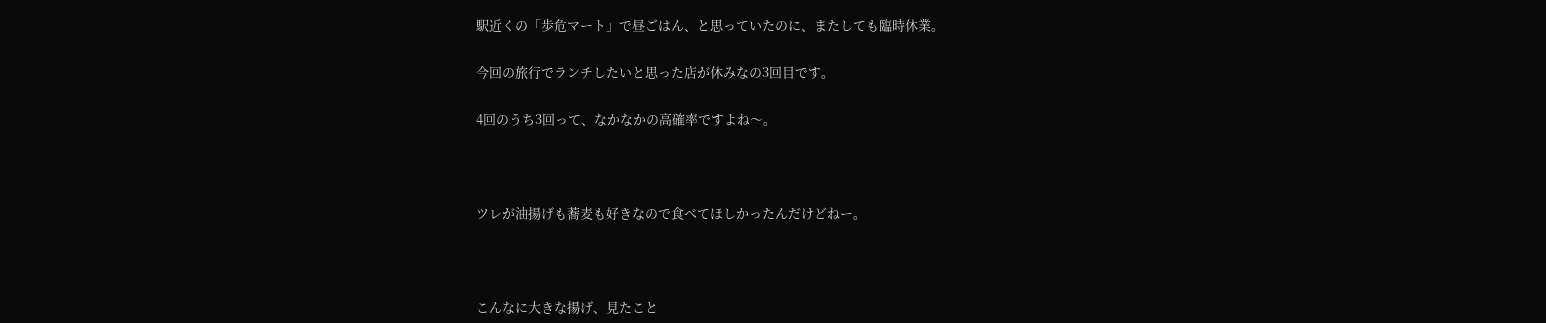駅近くの「歩危マート」で昼ごはん、と思っていたのに、またしても臨時休業。

今回の旅行でランチしたいと思った店が休みなの3回目です。

4回のうち3回って、なかなかの高確率ですよね〜。



ツレが油揚げも蕎麦も好きなので食べてほしかったんだけどねー。



こんなに大きな揚げ、見たこと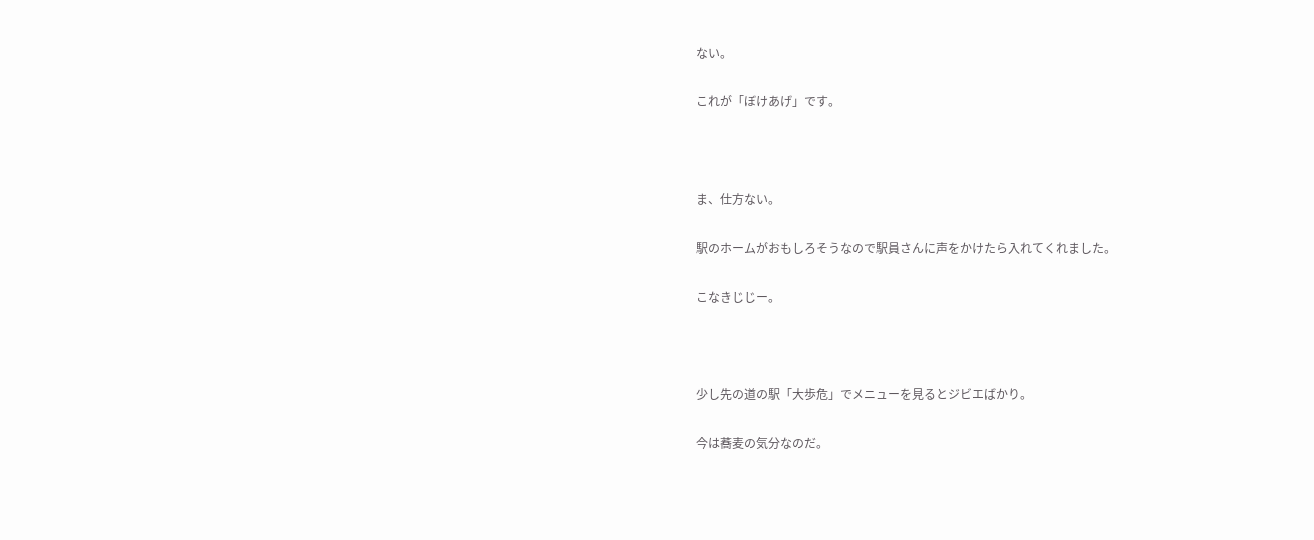ない。

これが「ぼけあげ」です。



ま、仕方ない。

駅のホームがおもしろそうなので駅員さんに声をかけたら入れてくれました。

こなきじじー。



少し先の道の駅「大歩危」でメニューを見るとジビエばかり。

今は蕎麦の気分なのだ。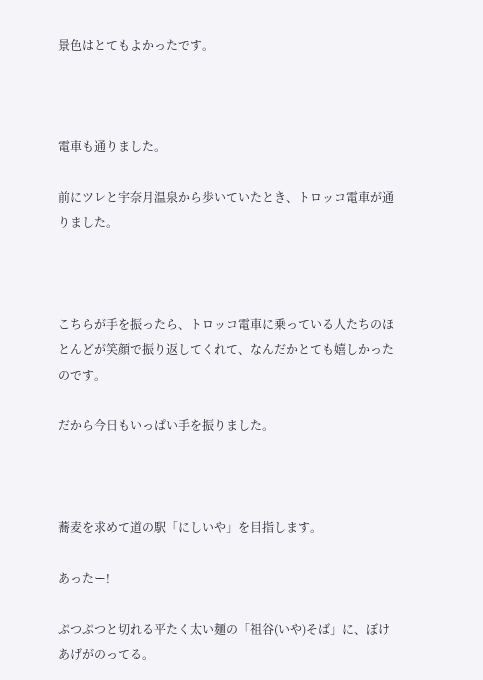景色はとてもよかったです。



電車も通りました。

前にツレと宇奈月温泉から歩いていたとき、トロッコ電車が通りました。



こちらが手を振ったら、トロッコ電車に乗っている人たちのほとんどが笑顔で振り返してくれて、なんだかとても嬉しかったのです。

だから今日もいっぱい手を振りました。



蕎麦を求めて道の駅「にしいや」を目指します。

あったー!

ぷつぷつと切れる平たく太い麺の「祖谷(いや)そば」に、ぼけあげがのってる。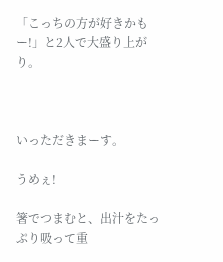「こっちの方が好きかもー!」と2人で大盛り上がり。



いっただきまーす。

うめぇ!

箸でつまむと、出汁をたっぷり吸って重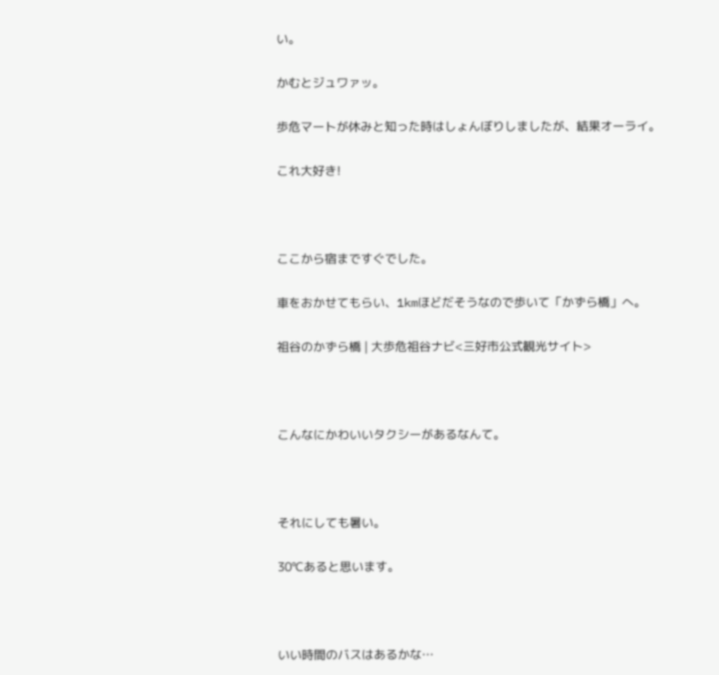い。

かむとジュワァッ。

歩危マートが休みと知った時はしょんぼりしましたが、結果オーライ。

これ大好き!



ここから宿まですぐでした。

車をおかせてもらい、1kmほどだそうなので歩いて「かずら橋」へ。

祖谷のかずら橋 | 大歩危祖谷ナビ<三好市公式観光サイト>



こんなにかわいいタクシーがあるなんて。



それにしても暑い。

30℃あると思います。



いい時間のバスはあるかな…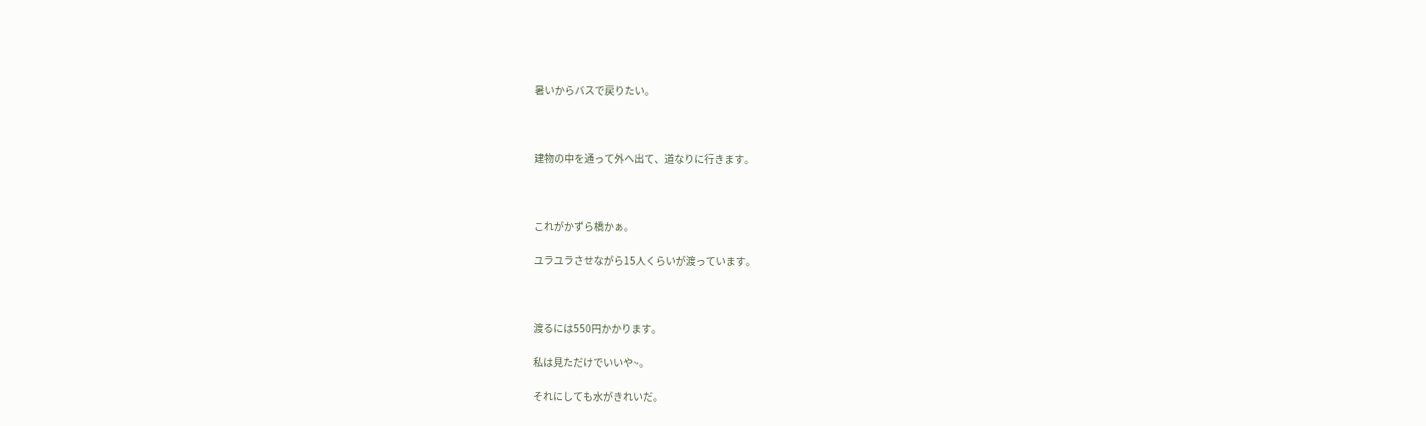暑いからバスで戻りたい。



建物の中を通って外へ出て、道なりに行きます。



これがかずら橋かぁ。

ユラユラさせながら15人くらいが渡っています。



渡るには550円かかります。

私は見ただけでいいや~。

それにしても水がきれいだ。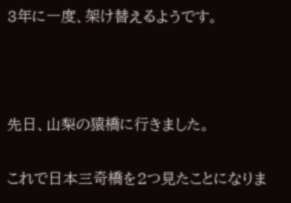3年に一度、架け替えるようです。



先日、山梨の猿橋に行きました。

これで日本三奇橋を2つ見たことになりま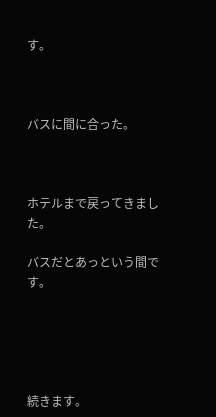す。



バスに間に合った。



ホテルまで戻ってきました。

バスだとあっという間です。





続きます。